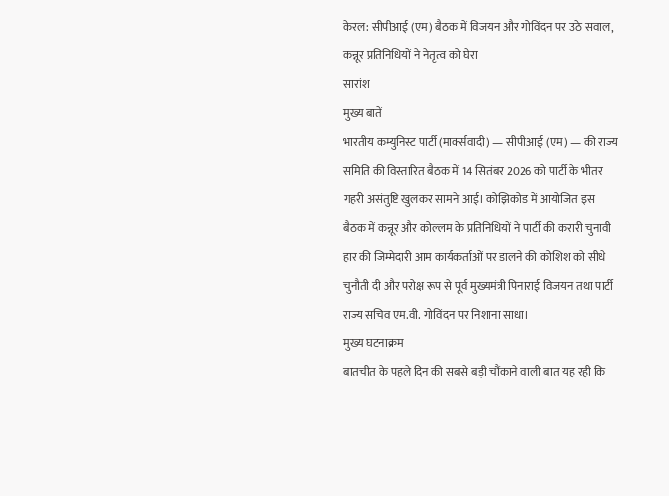केरल: सीपीआई (एम) बैठक में विजयन और गोविंदन पर उठे सवाल, कन्नूर प्रतिनिधियों ने नेतृत्व को घेरा
सारांश
मुख्य बातें
भारतीय कम्युनिस्ट पार्टी (मार्क्सवादी) — सीपीआई (एम) — की राज्य समिति की विस्तारित बैठक में 14 सितंबर 2026 को पार्टी के भीतर गहरी असंतुष्टि खुलकर सामने आई। कोझिकोड में आयोजित इस बैठक में कन्नूर और कोल्लम के प्रतिनिधियों ने पार्टी की करारी चुनावी हार की जिम्मेदारी आम कार्यकर्ताओं पर डालने की कोशिश को सीधे चुनौती दी और परोक्ष रूप से पूर्व मुख्यमंत्री पिनाराई विजयन तथा पार्टी राज्य सचिव एम.वी. गोविंदन पर निशाना साधा।
मुख्य घटनाक्रम
बातचीत के पहले दिन की सबसे बड़ी चौंकाने वाली बात यह रही कि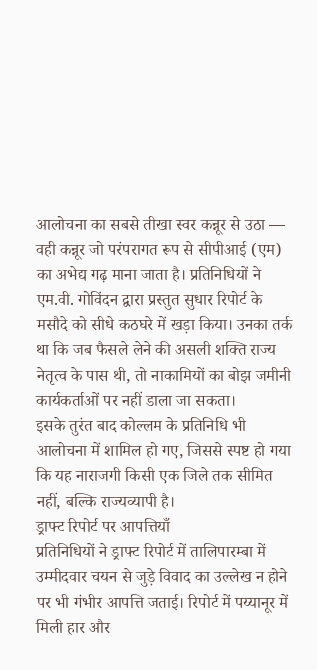आलोचना का सबसे तीखा स्वर कन्नूर से उठा — वही कन्नूर जो परंपरागत रूप से सीपीआई (एम) का अभेद्य गढ़ माना जाता है। प्रतिनिधियों ने एम.वी. गोविंदन द्वारा प्रस्तुत सुधार रिपोर्ट के मसौदे को सीधे कठघरे में खड़ा किया। उनका तर्क था कि जब फैसले लेने की असली शक्ति राज्य नेतृत्व के पास थी, तो नाकामियों का बोझ जमीनी कार्यकर्ताओं पर नहीं डाला जा सकता।
इसके तुरंत बाद कोल्लम के प्रतिनिधि भी आलोचना में शामिल हो गए, जिससे स्पष्ट हो गया कि यह नाराजगी किसी एक जिले तक सीमित नहीं, बल्कि राज्यव्यापी है।
ड्राफ्ट रिपोर्ट पर आपत्तियाँ
प्रतिनिधियों ने ड्राफ्ट रिपोर्ट में तालिपारम्बा में उम्मीदवार चयन से जुड़े विवाद का उल्लेख न होने पर भी गंभीर आपत्ति जताई। रिपोर्ट में पय्यानूर में मिली हार और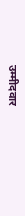उम्मीदवार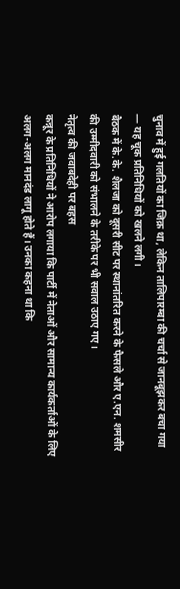चुनाव में हुई गलतियों का जिक्र था, लेकिन तालिपारम्बा की चर्चा से जानबूझकर बचा गया — यह चूक प्रतिनिधियों को खलने लगी।
बैठक में के.के. शैलजा को दूसरी सीट पर स्थानांतरित करने के फैसले और ए.एन. शमसीर की उम्मीदवारी को संभालने के तरीके पर भी सवाल उठाए गए।
नेतृत्व की जवाबदेही पर बहस
कन्नूर के प्रतिनिधियों ने आरोप लगाया कि पार्टी में नेताओं और सामान्य कार्यकर्ताओं के लिए अलग-अलग मानदंड लागू होते हैं। उनका कहना था कि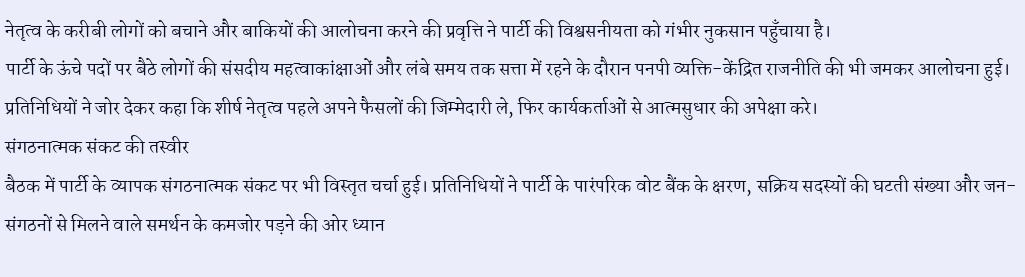नेतृत्व के करीबी लोगों को बचाने और बाकियों की आलोचना करने की प्रवृत्ति ने पार्टी की विश्वसनीयता को गंभीर नुकसान पहुँचाया है।
पार्टी के ऊंचे पदों पर बैठे लोगों की संसदीय महत्वाकांक्षाओं और लंबे समय तक सत्ता में रहने के दौरान पनपी व्यक्ति-केंद्रित राजनीति की भी जमकर आलोचना हुई। प्रतिनिधियों ने जोर देकर कहा कि शीर्ष नेतृत्व पहले अपने फैसलों की जिम्मेदारी ले, फिर कार्यकर्ताओं से आत्मसुधार की अपेक्षा करे।
संगठनात्मक संकट की तस्वीर
बैठक में पार्टी के व्यापक संगठनात्मक संकट पर भी विस्तृत चर्चा हुई। प्रतिनिधियों ने पार्टी के पारंपरिक वोट बैंक के क्षरण, सक्रिय सदस्यों की घटती संख्या और जन-संगठनों से मिलने वाले समर्थन के कमजोर पड़ने की ओर ध्यान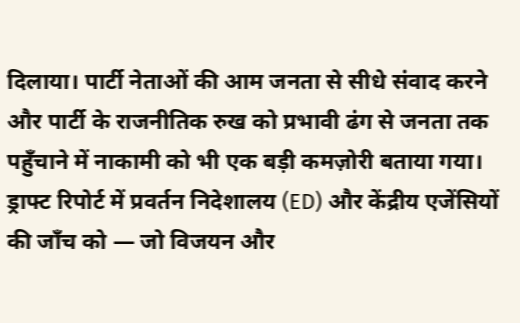दिलाया। पार्टी नेताओं की आम जनता से सीधे संवाद करने और पार्टी के राजनीतिक रुख को प्रभावी ढंग से जनता तक पहुँचाने में नाकामी को भी एक बड़ी कमज़ोरी बताया गया।
ड्राफ्ट रिपोर्ट में प्रवर्तन निदेशालय (ED) और केंद्रीय एजेंसियों की जाँच को — जो विजयन और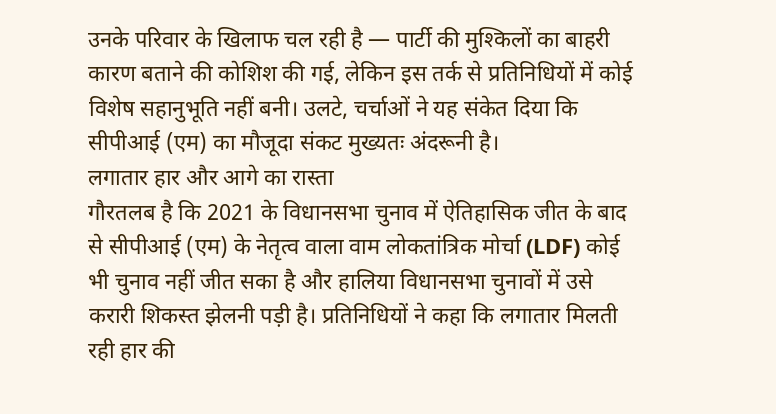उनके परिवार के खिलाफ चल रही है — पार्टी की मुश्किलों का बाहरी कारण बताने की कोशिश की गई, लेकिन इस तर्क से प्रतिनिधियों में कोई विशेष सहानुभूति नहीं बनी। उलटे, चर्चाओं ने यह संकेत दिया कि सीपीआई (एम) का मौजूदा संकट मुख्यतः अंदरूनी है।
लगातार हार और आगे का रास्ता
गौरतलब है कि 2021 के विधानसभा चुनाव में ऐतिहासिक जीत के बाद से सीपीआई (एम) के नेतृत्व वाला वाम लोकतांत्रिक मोर्चा (LDF) कोई भी चुनाव नहीं जीत सका है और हालिया विधानसभा चुनावों में उसे करारी शिकस्त झेलनी पड़ी है। प्रतिनिधियों ने कहा कि लगातार मिलती रही हार की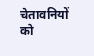चेतावनियों को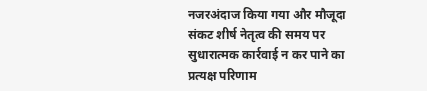नजरअंदाज किया गया और मौजूदा संकट शीर्ष नेतृत्व की समय पर सुधारात्मक कार्रवाई न कर पाने का प्रत्यक्ष परिणाम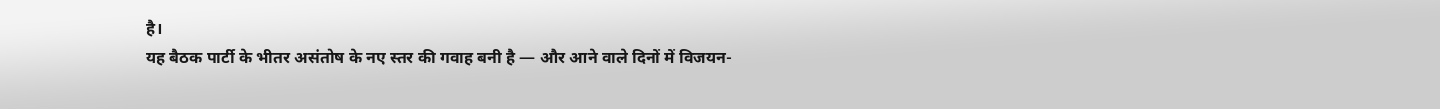है।
यह बैठक पार्टी के भीतर असंतोष के नए स्तर की गवाह बनी है — और आने वाले दिनों में विजयन-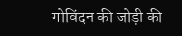गोविंदन की जोड़ी की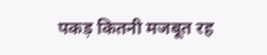पकड़ कितनी मजबूत रह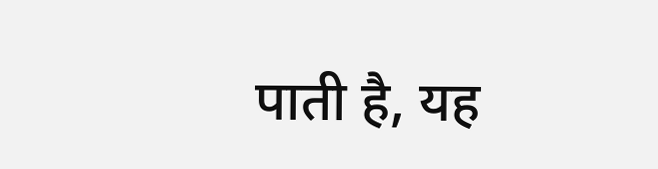पाती है, यह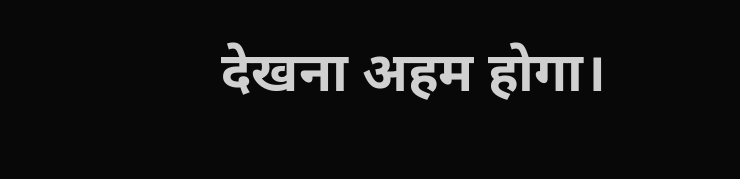देखना अहम होगा।